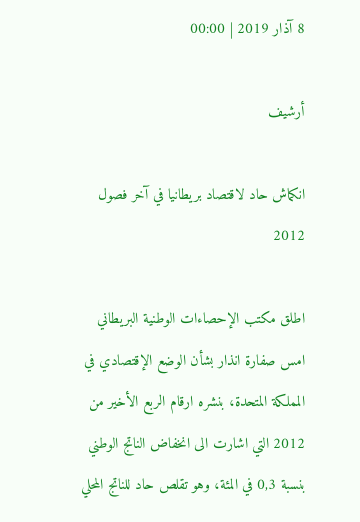8 آذار 2019 | 00:00

أرشيف

انكماش حاد لاقتصاد بريطانيا في آخر فصول 2012

اطلق مكتب الإحصاءات الوطنية البريطاني امس صفارة انذار بشأن الوضع الإقتصادي في المملكة المتحدة، بنشره ارقام الربع الأخير من 2012 التي اشارت الى انخفاض الناتج الوطني بنسبة 0,3 في المئة، وهو تقلص حاد للناتج المحلي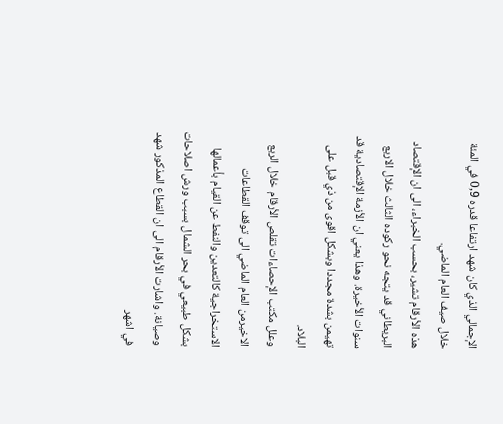الإجمالي الذي كان شهد ارتفاعا قدره 0,9 في المئة خلال صيف العام الماضي.
هذه الأرقام تشير، بحسب الخبراء، الى ان الإقتصاد البريطاني قد يتجه نحو ركوده الثالث خلال الاربع سنوات الأخيرة. وهذا يعني ان الأزمة الإقتصادية قد تهيمن بشدة مجددا وبشكل اقوى من ذي قبل على البلاد.
وعلل مكتب الإحصاءات تقلص الأرقام خلال الربع الاخيرمن العام الماضي الى توقف القطاعات الاستخراجية كالتعدين والنفط عن القيام بأعمالها بشكل طبيعي في بحر الشمال بسبب ورش اصلاحات وصيانة. واشارت الأرقام الى ان القطاع المذكور شهد في اشهر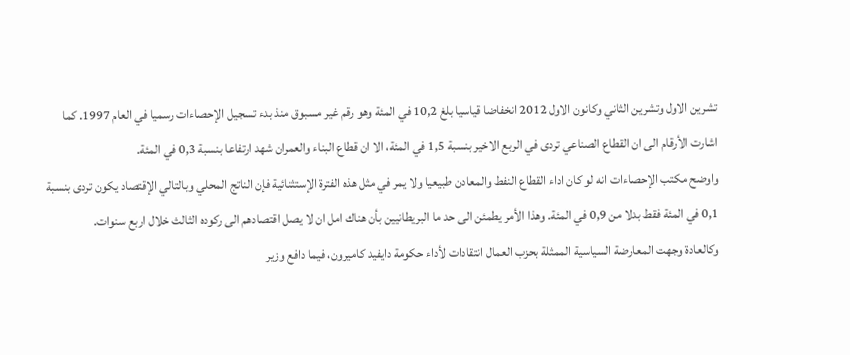تشرين الاول وتشرين الثاني وكانون الاول 2012 انخفاضا قياسيا بلغ 10,2 في المئة وهو رقم غير مسبوق منذ بدء تسجيل الإحصاءات رسميا في العام 1997. كما اشارت الأرقام الى ان القطاع الصناعي تردى في الربع الاخير بنسبة 1,5 في المئة، الا ان قطاع البناء والعمران شهد ارتفاعا بنسبة 0,3 في المئة.
واوضح مكتب الإحصاءات انه لو كان اداء القطاع النفط والمعادن طبيعيا ولا يمر في مثل هذه الفترة الإستثنائية فإن الناتج المحلي وبالتالي الإقتصاد يكون تردى بنسبة 0,1 في المئة فقط بدلا من 0,9 في المئة. وهذا الأمر يطمئن الى حد ما البريطانيين بأن هناك امل ان لا يصل اقتصادهم الى ركوده الثالث خلال اربع سنوات.
وكالعادة وجهت المعارضة السياسية الممثلة بحزب العمال انتقادات لأداء حكومة دايفيد كاميرون، فيما دافع وزير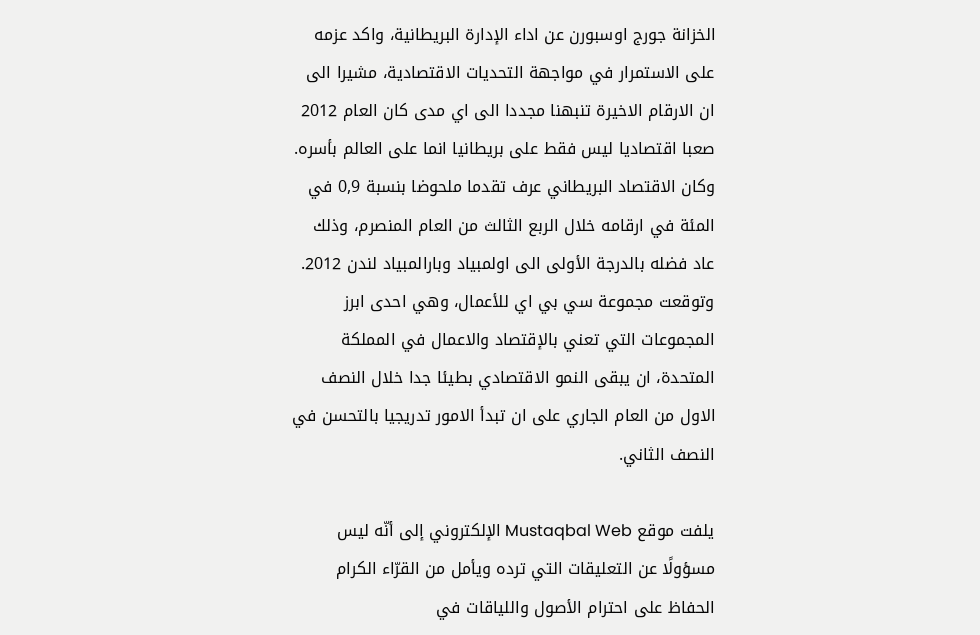الخزانة جورج اوسبورن عن اداء الإدارة البريطانية، واكد عزمه على الاستمرار في مواجهة التحديات الاقتصادية، مشيرا الى ان الارقام الاخيرة تنبهنا مجددا الى اي مدى كان العام 2012 صعبا اقتصاديا ليس فقط على بريطانيا انما على العالم بأسره.
وكان الاقتصاد البريطاني عرف تقدما ملحوضا بنسبة 0,9 في المئة في ارقامه خلال الربع الثالث من العام المنصرم، وذلك عاد فضله بالدرجة الأولى الى اولمبياد وبارالمبياد لندن 2012.
وتوقعت مجموعة سي بي اي للأعمال، وهي احدى ابرز المجموعات التي تعني بالإقتصاد والاعمال في المملكة المتحدة، ان يبقى النمو الاقتصادي بطيئا جدا خلال النصف الاول من العام الجاري على ان تبدأ الامور تدريجيا بالتحسن في النصف الثاني.

يلفت موقع Mustaqbal Web الإلكتروني إلى أنّه ليس مسؤولًا عن التعليقات التي ترده ويأمل من القرّاء الكرام الحفاظ على احترام الأصول واللياقات في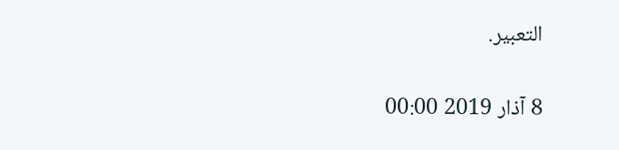التعبير.

8 آذار 2019 00:00